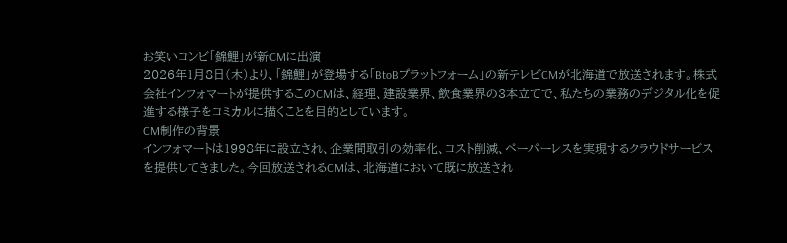お笑いコンビ「錦鯉」が新CMに出演
2026年1月8日(木)より、「錦鯉」が登場する「BtoBプラットフォーム」の新テレビCMが北海道で放送されます。株式会社インフォマートが提供するこのCMは、経理、建設業界、飲食業界の3本立てで、私たちの業務のデジタル化を促進する様子をコミカルに描くことを目的としています。
CM制作の背景
インフォマートは1998年に設立され、企業間取引の効率化、コスト削減、ペーパーレスを実現するクラウドサービスを提供してきました。今回放送されるCMは、北海道において既に放送され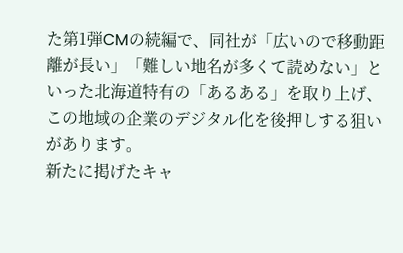た第1弾CMの続編で、同社が「広いので移動距離が長い」「難しい地名が多くて読めない」といった北海道特有の「あるある」を取り上げ、この地域の企業のデジタル化を後押しする狙いがあります。
新たに掲げたキャ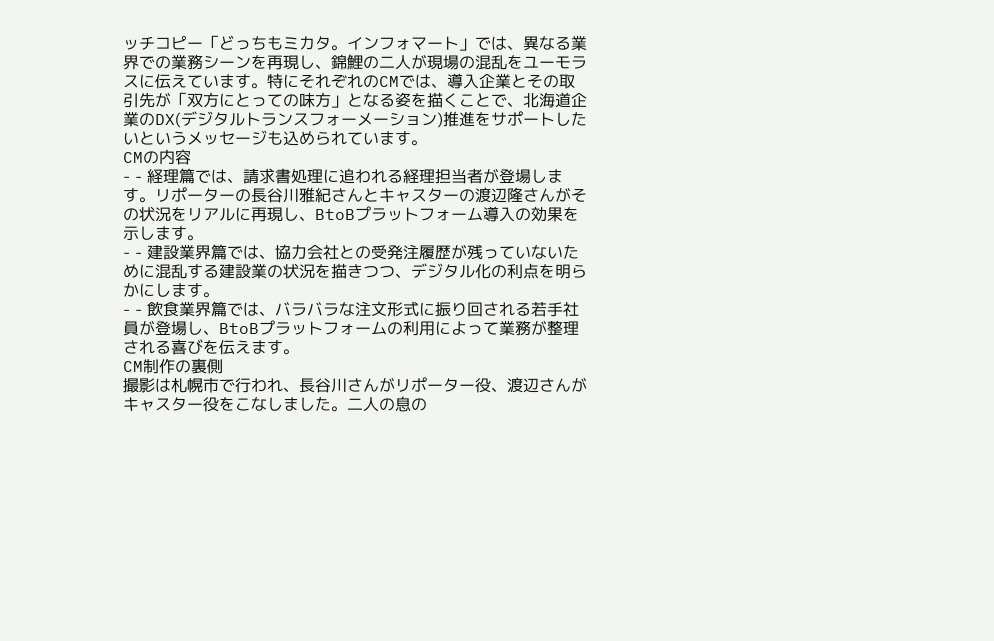ッチコピー「どっちもミカタ。インフォマート」では、異なる業界での業務シーンを再現し、錦鯉の二人が現場の混乱をユーモラスに伝えています。特にそれぞれのCMでは、導入企業とその取引先が「双方にとっての味方」となる姿を描くことで、北海道企業のDX(デジタルトランスフォーメーション)推進をサポートしたいというメッセージも込められています。
CMの内容
- - 経理篇では、請求書処理に追われる経理担当者が登場します。リポーターの長谷川雅紀さんとキャスターの渡辺隆さんがその状況をリアルに再現し、BtoBプラットフォーム導入の効果を示します。
- - 建設業界篇では、協力会社との受発注履歴が残っていないために混乱する建設業の状況を描きつつ、デジタル化の利点を明らかにします。
- - 飲食業界篇では、バラバラな注文形式に振り回される若手社員が登場し、BtoBプラットフォームの利用によって業務が整理される喜びを伝えます。
CM制作の裏側
撮影は札幌市で行われ、長谷川さんがリポーター役、渡辺さんがキャスター役をこなしました。二人の息の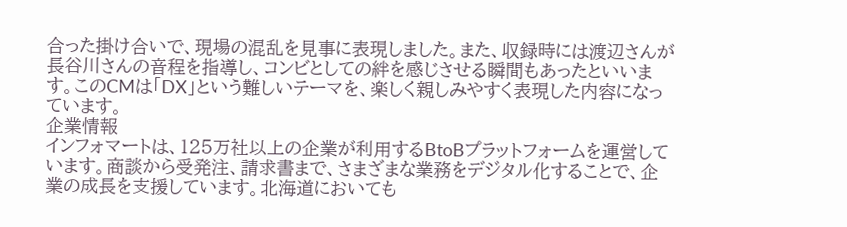合った掛け合いで、現場の混乱を見事に表現しました。また、収録時には渡辺さんが長谷川さんの音程を指導し、コンビとしての絆を感じさせる瞬間もあったといいます。このCMは「DX」という難しいテーマを、楽しく親しみやすく表現した内容になっています。
企業情報
インフォマートは、125万社以上の企業が利用するBtoBプラットフォームを運営しています。商談から受発注、請求書まで、さまざまな業務をデジタル化することで、企業の成長を支援しています。北海道においても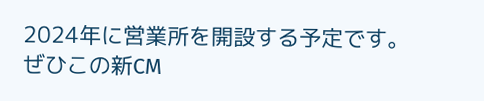2024年に営業所を開設する予定です。
ぜひこの新CM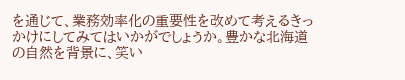を通じて、業務効率化の重要性を改めて考えるきっかけにしてみてはいかがでしょうか。豊かな北海道の自然を背景に、笑い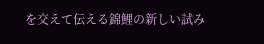を交えて伝える錦鯉の新しい試み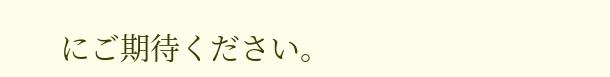にご期待ください。